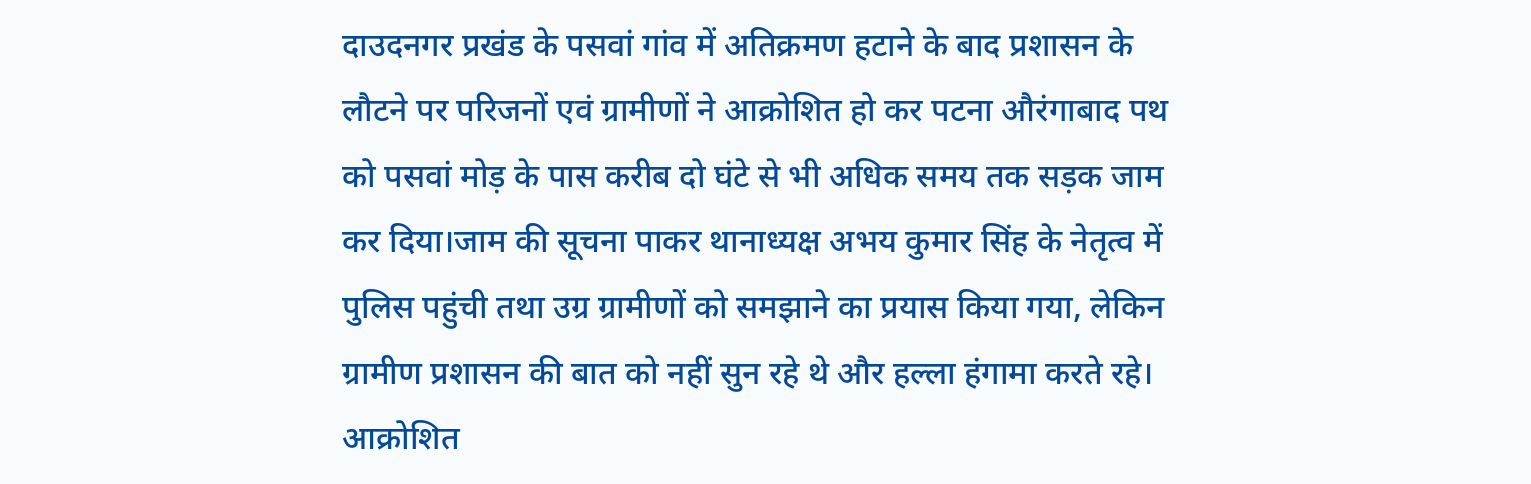दाउदनगर प्रखंड के पसवां गांव में अतिक्रमण हटाने के बाद प्रशासन के लौटने पर परिजनों एवं ग्रामीणों ने आक्रोशित हो कर पटना औरंगाबाद पथ को पसवां मोड़ के पास करीब दो घंटे से भी अधिक समय तक सड़क जाम कर दिया।जाम की सूचना पाकर थानाध्यक्ष अभय कुमार सिंह के नेतृत्व में पुलिस पहुंची तथा उग्र ग्रामीणों को समझाने का प्रयास किया गया, लेकिन ग्रामीण प्रशासन की बात को नहीं सुन रहे थे और हल्ला हंगामा करते रहे। आक्रोशित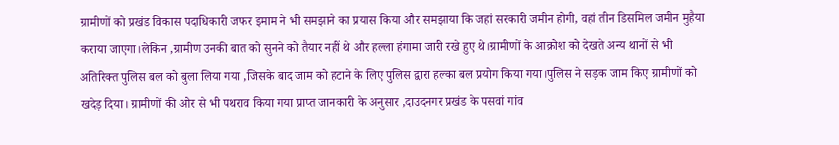ग्रामीणों को प्रखंड विकास पदाधिकारी जफर इमाम ने भी समझाने का प्रयास किया और समझाया कि जहां सरकारी जमीन होगी, वहां तीन डिसमिल जमीन मुहैया कराया जाएगा।लेकिन ,ग्रामीण उनकी बात को सुनने को तैयार नहीं थे और हल्ला हंगामा जारी रखे हुए थे।ग्रामीणों के आक्रोश को देखते अन्य थानों से भी अतिरिक्त पुलिस बल को बुला लिया गया ,जिसके बाद जाम को हटाने के लिए पुलिस द्वारा हल्का बल प्रयोग किया गया।पुलिस ने सड़क जाम किए ग्रामीणों को खदेड़ दिया। ग्रामीणों की ओर से भी पथराव किया गया प्राप्त जानकारी के अनुसार ,दाउदनगर प्रखंड के पसवां गांव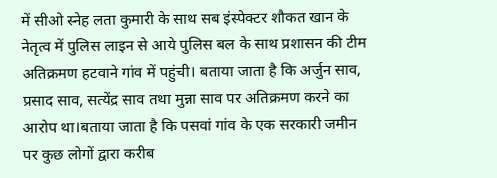में सीओ स्नेह लता कुमारी के साथ सब इंस्पेक्टर शौकत खान के नेतृत्व में पुलिस लाइन से आये पुलिस बल के साथ प्रशासन की टीम अतिक्रमण हटवाने गांव में पहुंची। बताया जाता है कि अर्जुन साव, प्रसाद साव, सत्येंद्र साव तथा मुन्ना साव पर अतिक्रमण करने का आरोप था।बताया जाता है कि पसवां गांव के एक सरकारी जमीन पर कुछ लोगों द्वारा करीब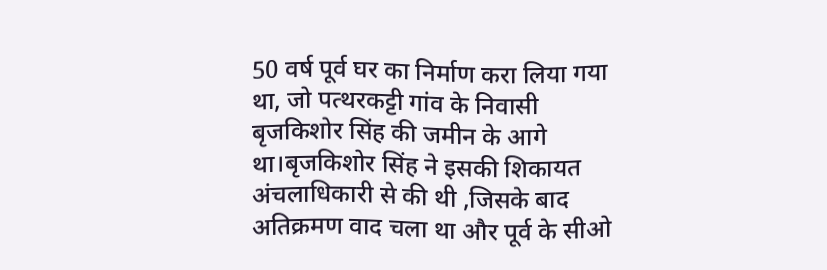50 वर्ष पूर्व घर का निर्माण करा लिया गया था, जो पत्थरकट्टी गांव के निवासी बृजकिशोर सिंह की जमीन के आगे था।बृजकिशोर सिंह ने इसकी शिकायत अंचलाधिकारी से की थी ,जिसके बाद अतिक्रमण वाद चला था और पूर्व के सीओ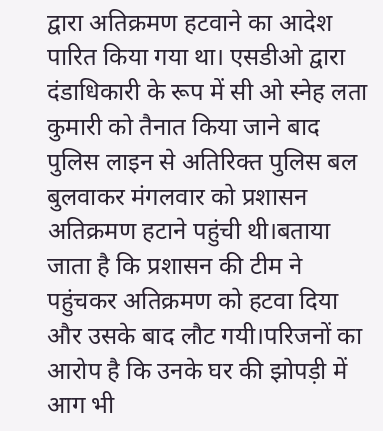द्वारा अतिक्रमण हटवाने का आदेश पारित किया गया था। एसडीओ द्वारा दंडाधिकारी के रूप में सी ओ स्नेह लता कुमारी को तैनात किया जाने बाद पुलिस लाइन से अतिरिक्त पुलिस बल बुलवाकर मंगलवार को प्रशासन अतिक्रमण हटाने पहुंची थी।बताया जाता है कि प्रशासन की टीम ने पहुंचकर अतिक्रमण को हटवा दिया और उसके बाद लौट गयी।परिजनों का आरोप है कि उनके घर की झोपड़ी में आग भी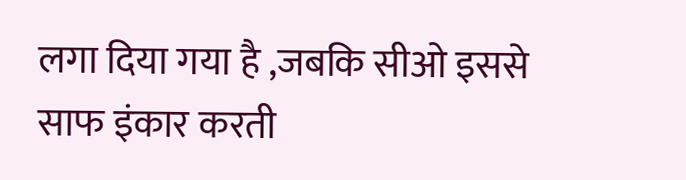लगा दिया गया है ,जबकि सीओ इससे साफ इंकार करती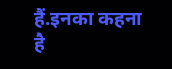हैं.इनका कहना है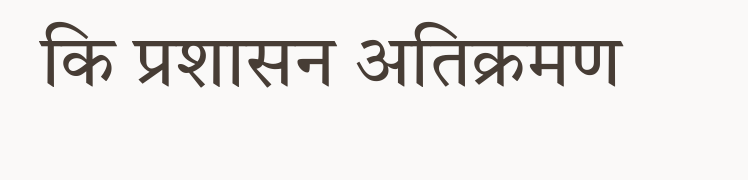कि प्रशासन अतिक्रमण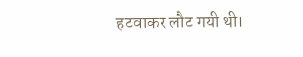हटवाकर लौट गयी थी।